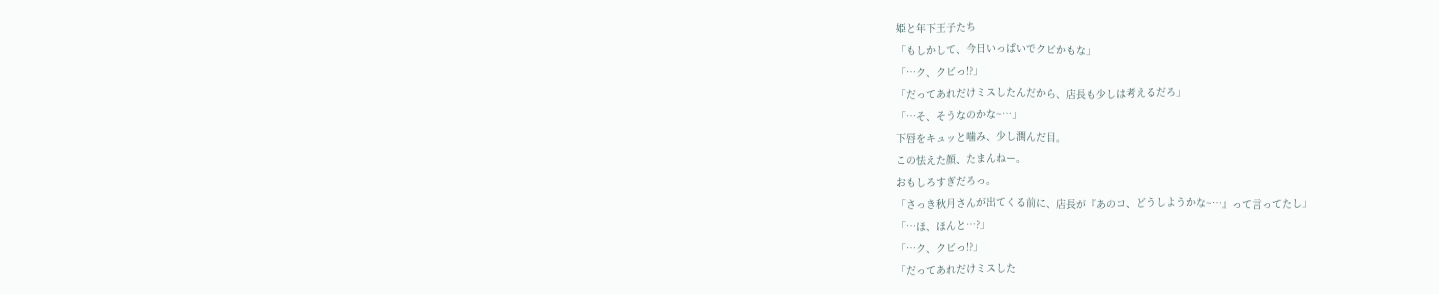姫と年下王子たち
「もしかして、今日いっぱいでクビかもな」
「…ク、クビっ!?」
「だってあれだけミスしたんだから、店長も少しは考えるだろ」
「…そ、そうなのかな~…」
下唇をキュッと噛み、少し潤んだ目。
この怯えた顔、たまんねー。
おもしろすぎだろっ。
「さっき秋月さんが出てくる前に、店長が『あのコ、どうしようかな~…』って言ってたし」
「…ほ、ほんと…?」
「…ク、クビっ!?」
「だってあれだけミスした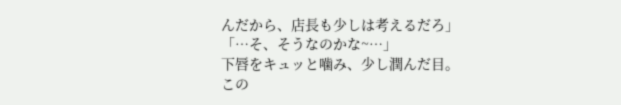んだから、店長も少しは考えるだろ」
「…そ、そうなのかな~…」
下唇をキュッと噛み、少し潤んだ目。
この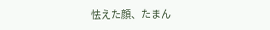怯えた顔、たまん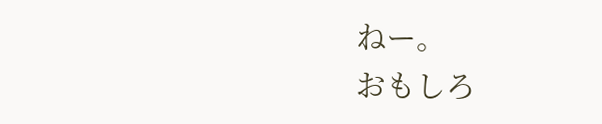ねー。
おもしろ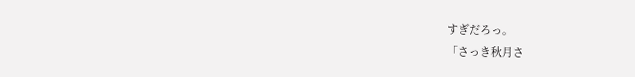すぎだろっ。
「さっき秋月さ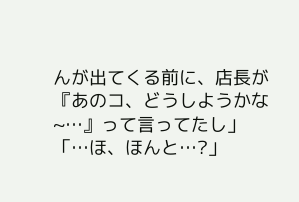んが出てくる前に、店長が『あのコ、どうしようかな~…』って言ってたし」
「…ほ、ほんと…?」